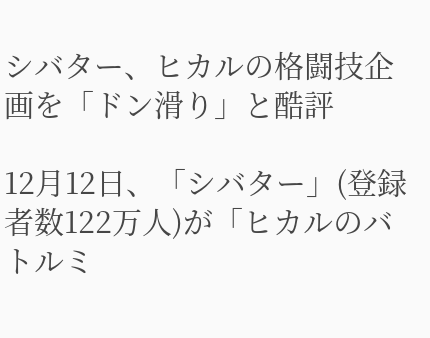シバター、ヒカルの格闘技企画を「ドン滑り」と酷評

12月12日、「シバター」(登録者数122万人)が「ヒカルのバトルミ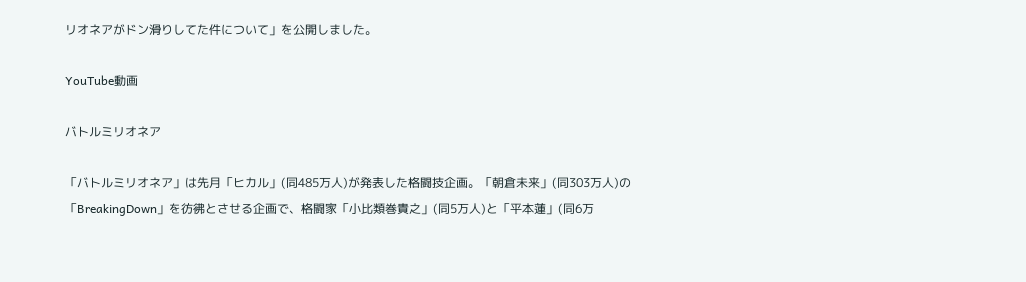リオネアがドン滑りしてた件について」を公開しました。

YouTube動画

バトルミリオネア

「バトルミリオネア」は先月「ヒカル」(同485万人)が発表した格闘技企画。「朝倉未来」(同303万人)の「BreakingDown」を彷彿とさせる企画で、格闘家「小比類巻貴之」(同5万人)と「平本蓮」(同6万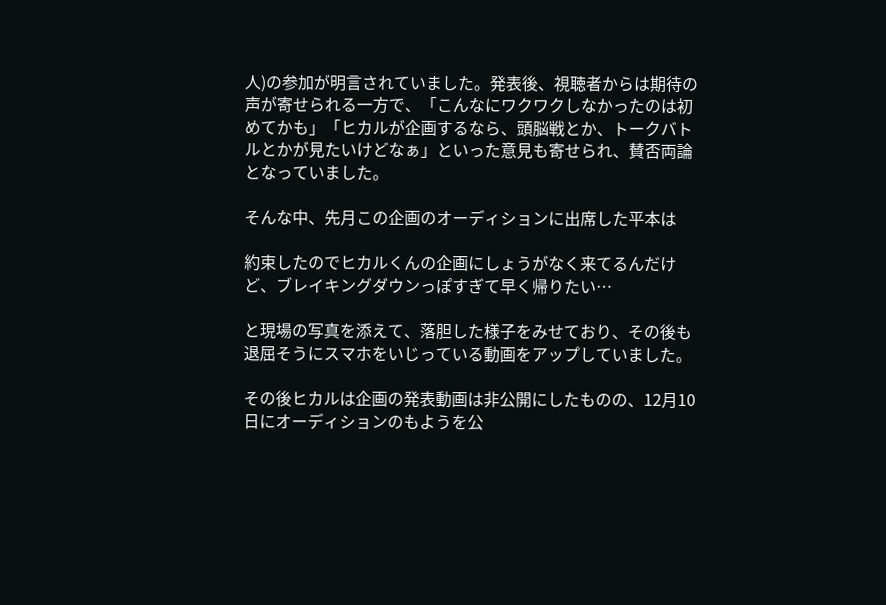人)の参加が明言されていました。発表後、視聴者からは期待の声が寄せられる一方で、「こんなにワクワクしなかったのは初めてかも」「ヒカルが企画するなら、頭脳戦とか、トークバトルとかが見たいけどなぁ」といった意見も寄せられ、賛否両論となっていました。

そんな中、先月この企画のオーディションに出席した平本は

約束したのでヒカルくんの企画にしょうがなく来てるんだけど、ブレイキングダウンっぽすぎて早く帰りたい…

と現場の写真を添えて、落胆した様子をみせており、その後も退屈そうにスマホをいじっている動画をアップしていました。

その後ヒカルは企画の発表動画は非公開にしたものの、12月10日にオーディションのもようを公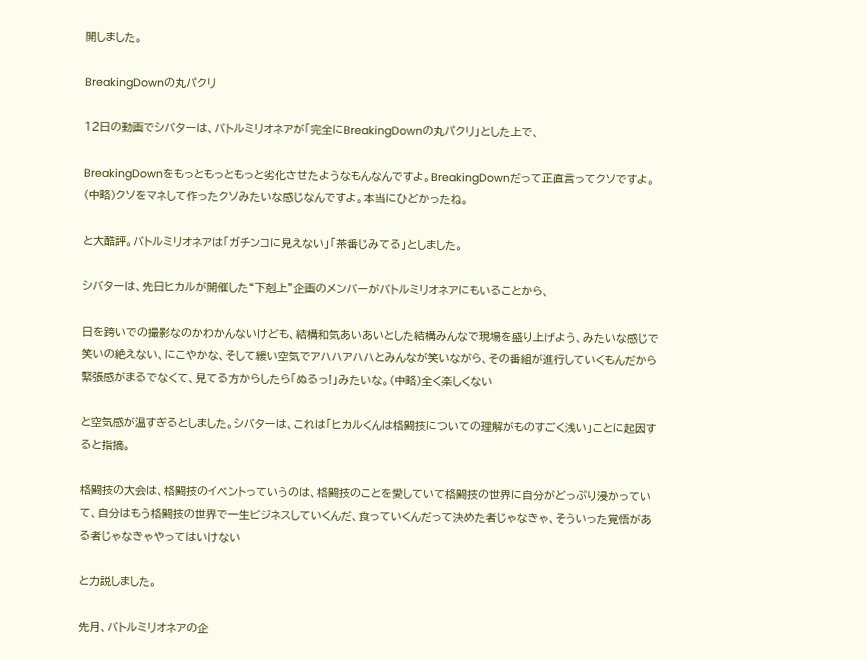開しました。

BreakingDownの丸パクリ

12日の動画でシバターは、バトルミリオネアが「完全にBreakingDownの丸パクリ」とした上で、

BreakingDownをもっともっともっと劣化させたようなもんなんですよ。BreakingDownだって正直言ってクソですよ。(中略)クソをマネして作ったクソみたいな感じなんですよ。本当にひどかったね。

と大酷評。バトルミリオネアは「ガチンコに見えない」「茶番じみてる」としました。

シバターは、先日ヒカルが開催した“下剋上”企画のメンバーがバトルミリオネアにもいることから、

日を跨いでの撮影なのかわかんないけども、結構和気あいあいとした結構みんなで現場を盛り上げよう、みたいな感じで笑いの絶えない、にこやかな、そして緩い空気でアハハアハハとみんなが笑いながら、その番組が進行していくもんだから緊張感がまるでなくて、見てる方からしたら「ぬるっ!」みたいな。(中略)全く楽しくない

と空気感が温すぎるとしました。シバターは、これは「ヒカルくんは格闘技についての理解がものすごく浅い」ことに起因すると指摘。

格闘技の大会は、格闘技のイベントっていうのは、格闘技のことを愛していて格闘技の世界に自分がどっぷり浸かっていて、自分はもう格闘技の世界で一生ビジネスしていくんだ、食っていくんだって決めた者じゃなきゃ、そういった覚悟がある者じゃなきゃやってはいけない

と力説しました。

先月、バトルミリオネアの企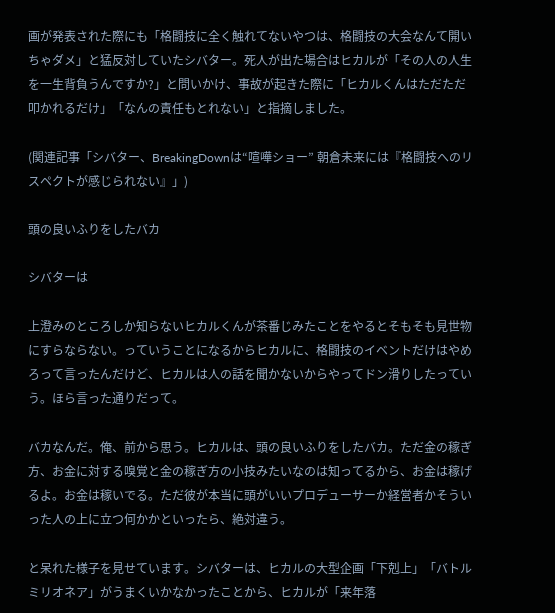画が発表された際にも「格闘技に全く触れてないやつは、格闘技の大会なんて開いちゃダメ」と猛反対していたシバター。死人が出た場合はヒカルが「その人の人生を一生背負うんですか?」と問いかけ、事故が起きた際に「ヒカルくんはただただ叩かれるだけ」「なんの責任もとれない」と指摘しました。

(関連記事「シバター、BreakingDownは“喧嘩ショー” 朝倉未来には『格闘技へのリスペクトが感じられない』」)

頭の良いふりをしたバカ

シバターは

上澄みのところしか知らないヒカルくんが茶番じみたことをやるとそもそも見世物にすらならない。っていうことになるからヒカルに、格闘技のイベントだけはやめろって言ったんだけど、ヒカルは人の話を聞かないからやってドン滑りしたっていう。ほら言った通りだって。

バカなんだ。俺、前から思う。ヒカルは、頭の良いふりをしたバカ。ただ金の稼ぎ方、お金に対する嗅覚と金の稼ぎ方の小技みたいなのは知ってるから、お金は稼げるよ。お金は稼いでる。ただ彼が本当に頭がいいプロデューサーか経営者かそういった人の上に立つ何かかといったら、絶対違う。

と呆れた様子を見せています。シバターは、ヒカルの大型企画「下剋上」「バトルミリオネア」がうまくいかなかったことから、ヒカルが「来年落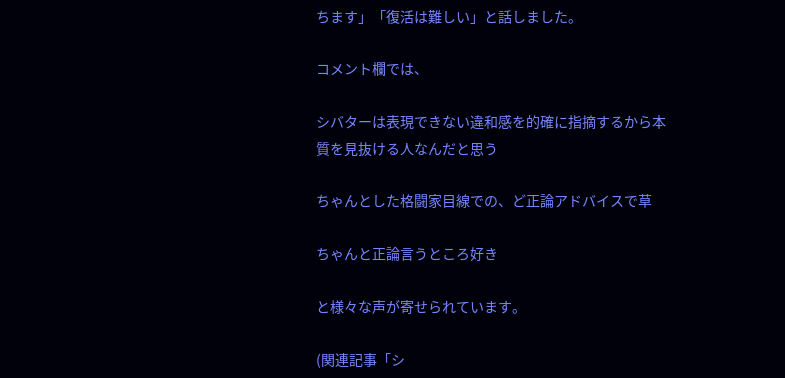ちます」「復活は難しい」と話しました。

コメント欄では、

シバターは表現できない違和感を的確に指摘するから本質を見抜ける人なんだと思う

ちゃんとした格闘家目線での、ど正論アドバイスで草

ちゃんと正論言うところ好き

と様々な声が寄せられています。

(関連記事「シ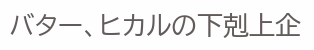バター、ヒカルの下剋上企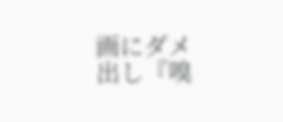画にダメ出し『嗅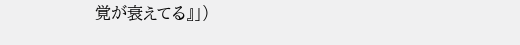覚が衰えてる』」)